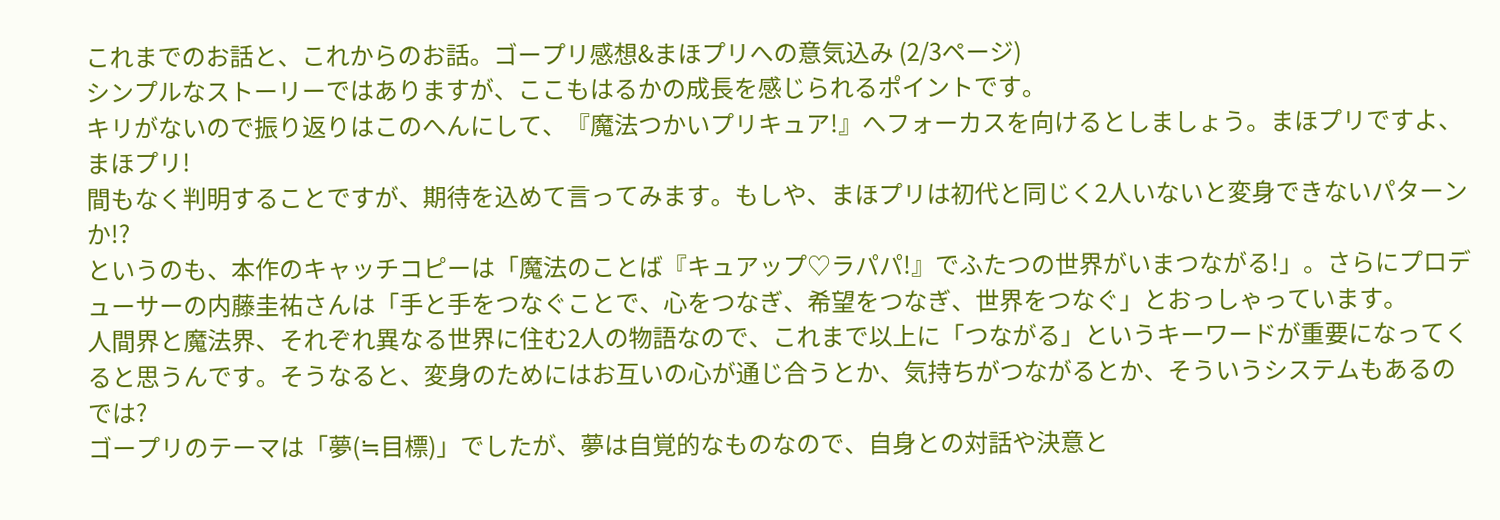これまでのお話と、これからのお話。ゴープリ感想&まほプリへの意気込み (2/3ページ)
シンプルなストーリーではありますが、ここもはるかの成長を感じられるポイントです。
キリがないので振り返りはこのへんにして、『魔法つかいプリキュア!』へフォーカスを向けるとしましょう。まほプリですよ、まほプリ!
間もなく判明することですが、期待を込めて言ってみます。もしや、まほプリは初代と同じく2人いないと変身できないパターンか!?
というのも、本作のキャッチコピーは「魔法のことば『キュアップ♡ラパパ!』でふたつの世界がいまつながる!」。さらにプロデューサーの内藤圭祐さんは「手と手をつなぐことで、心をつなぎ、希望をつなぎ、世界をつなぐ」とおっしゃっています。
人間界と魔法界、それぞれ異なる世界に住む2人の物語なので、これまで以上に「つながる」というキーワードが重要になってくると思うんです。そうなると、変身のためにはお互いの心が通じ合うとか、気持ちがつながるとか、そういうシステムもあるのでは?
ゴープリのテーマは「夢(≒目標)」でしたが、夢は自覚的なものなので、自身との対話や決意と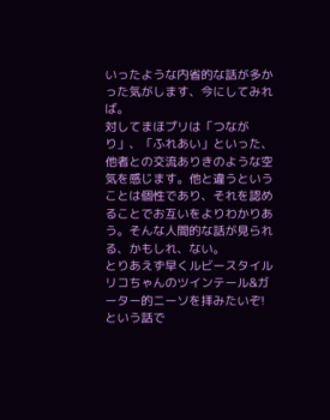いったような内省的な話が多かった気がします、今にしてみれば。
対してまほプリは「つながり」、「ふれあい」といった、他者との交流ありきのような空気を感じます。他と違うということは個性であり、それを認めることでお互いをよりわかりあう。そんな人間的な話が見られる、かもしれ、ない。
とりあえず早くルビースタイルリコちゃんのツインテール&ガーター的ニーソを拝みたいぞ! という話で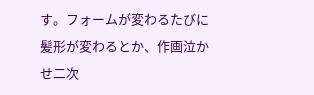す。フォームが変わるたびに髪形が変わるとか、作画泣かせ二次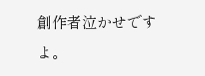創作者泣かせですよ。